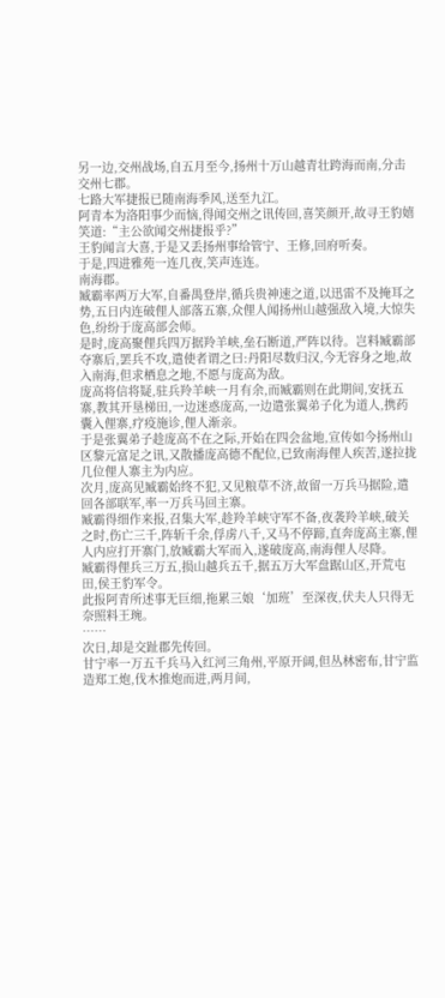另一边,交州战场,自五月至今,扬州十万山越青壮跨海而南,分击交州七郡。
七路大军捷报已随南海季风,送至九江。
阿青本为洛阳事少而恼,得闻交州之讯传回,喜笑颜开,故寻王豹嬉笑道:“主公欲闻交州捷报乎?”
王豹闻言大喜,于是又丢扬州事给管宁、王修,回府听奏。
于是,四进雅苑一连几夜,笑声连连。
南海郡。
臧霸率两万大军,自番禺登岸,循兵贵神速之道,以迅雷不及掩耳之势,五日内连破俚人部落五寨,众俚人闻扬州山越强敌入境,大惊失色,纷纷于庞高部会师。
是时,庞高聚俚兵四万据羚羊峡,垒石断道,严阵以待。岂料臧霸部夺寨后,罢兵不攻,遣使者谓之曰:丹阳尽数归汉,今无容身之地,故入南海,但求栖息之地,不愿与庞高为敌。
庞高将信将疑,驻兵羚羊峡一月有余,而臧霸则在此期间,安抚五寨,教其开垦梯田,一边迷惑庞高,一边遣张翼弟子化为道人,携药囊入俚寨,疗疫施诊,俚人渐亲。
于是张翼弟子趁庞高不在之际,开始在四会盆地,宣传如今扬州山区黎元富足之讯,又散播庞高德不配位,已致南海俚人疾苦,遂拉拢几位俚人寨主为内应。
次月,庞高见臧霸始终不犯,又见粮草不济,故留一万兵马据险,遣回各部联军,率一万兵马回主寨。
臧霸得细作来报,召集大军,趁羚羊峡守军不备,夜袭羚羊峡,破关之时,伤亡三千,阵斩千余,俘虏八千,又马不停蹄,直奔庞高主寨,俚人内应打开寨门,放臧霸大军而入,遂破庞高,南海俚人尽降。
臧霸得俚兵三万五,损山越兵五千,据五万大军盘踞山区,开荒屯田,侯王豹军令。
此报阿青所述事无巨细,拖累三娘‘加班’至深夜,伏夫人只得无奈照料王琬。
……
次日,却是交趾郡先传回。
甘宁率一万五千兵马入红河三角州,平原开阔,但丛林密布,甘宁监造郑工炮,伐木推炮而进,两月间,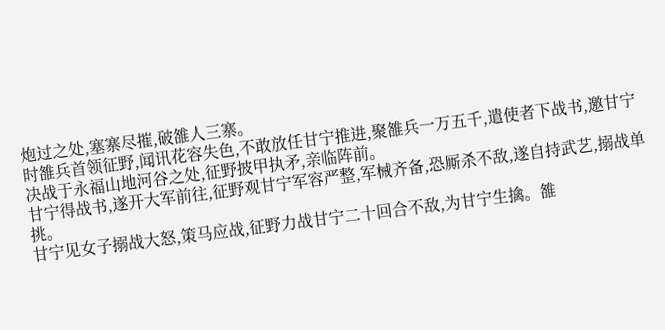炮过之处,塞寨尽摧,破雒人三寨。
时雒兵首领征野,闻讯花容失色,不敢放任甘宁推进,聚雒兵一万五千,遣使者下战书,邀甘宁决战于永福山地河谷之处,征野披甲执矛,亲临阵前。
甘宁得战书,遂开大军前往,征野观甘宁军容严整,军械齐备,恐厮杀不敌,遂自持武艺,搦战单挑。
甘宁见女子搦战大怒,策马应战,征野力战甘宁二十回合不敌,为甘宁生擒。雒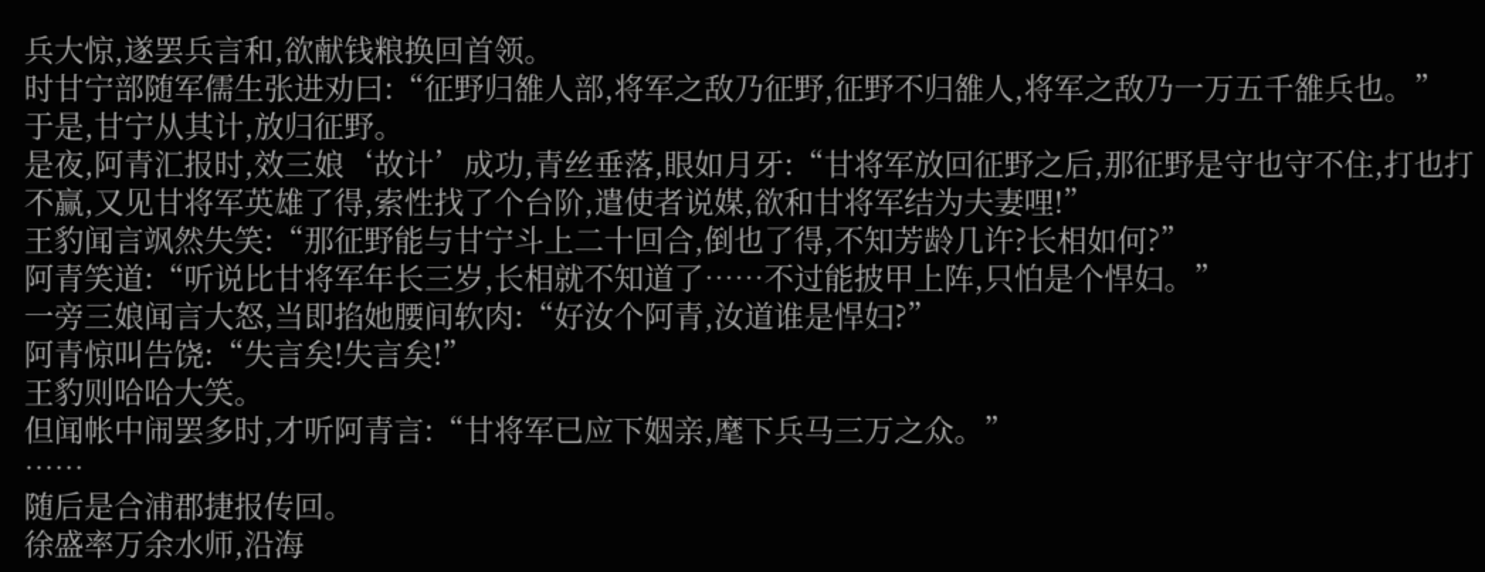兵大惊,遂罢兵言和,欲献钱粮换回首领。
时甘宁部随军儒生张进劝曰:“征野归雒人部,将军之敌乃征野,征野不归雒人,将军之敌乃一万五千雒兵也。”
于是,甘宁从其计,放归征野。
是夜,阿青汇报时,效三娘‘故计’成功,青丝垂落,眼如月牙:“甘将军放回征野之后,那征野是守也守不住,打也打不赢,又见甘将军英雄了得,索性找了个台阶,遣使者说媒,欲和甘将军结为夫妻哩!”
王豹闻言飒然失笑:“那征野能与甘宁斗上二十回合,倒也了得,不知芳龄几许?长相如何?”
阿青笑道:“听说比甘将军年长三岁,长相就不知道了……不过能披甲上阵,只怕是个悍妇。”
一旁三娘闻言大怒,当即掐她腰间软肉:“好汝个阿青,汝道谁是悍妇?”
阿青惊叫告饶:“失言矣!失言矣!”
王豹则哈哈大笑。
但闻帐中闹罢多时,才听阿青言:“甘将军已应下姻亲,麾下兵马三万之众。”
……
随后是合浦郡捷报传回。
徐盛率万余水师,沿海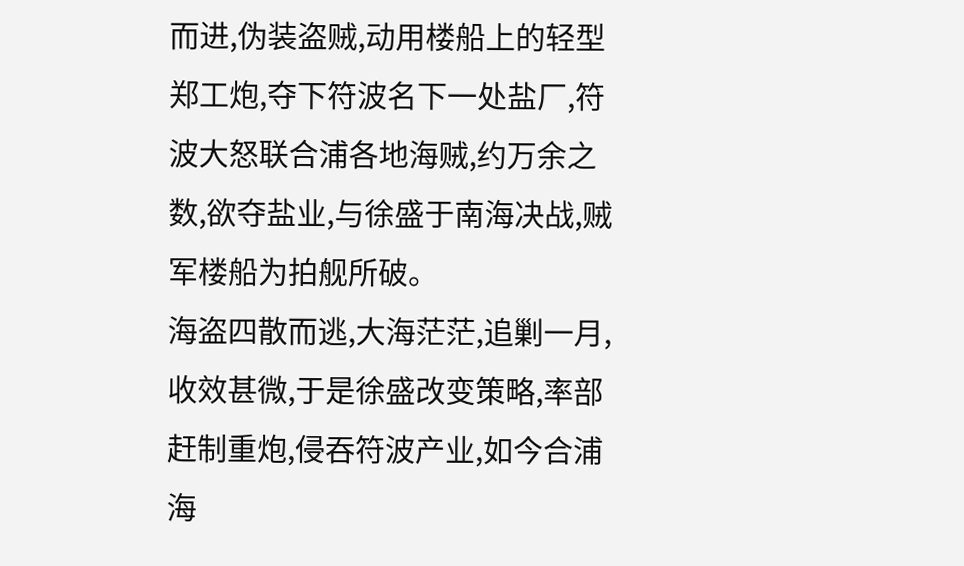而进,伪装盗贼,动用楼船上的轻型郑工炮,夺下符波名下一处盐厂,符波大怒联合浦各地海贼,约万余之数,欲夺盐业,与徐盛于南海决战,贼军楼船为拍舰所破。
海盗四散而逃,大海茫茫,追剿一月,收效甚微,于是徐盛改变策略,率部赶制重炮,侵吞符波产业,如今合浦海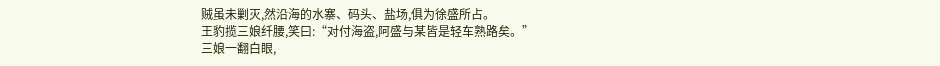贼虽未剿灭,然沿海的水寨、码头、盐场,俱为徐盛所占。
王豹揽三娘纤腰,笑曰:“对付海盗,阿盛与某皆是轻车熟路矣。”
三娘一翻白眼,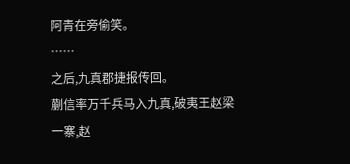阿青在旁偷笑。
……
之后,九真郡捷报传回。
蒯信率万千兵马入九真,破夷王赵梁一寨,赵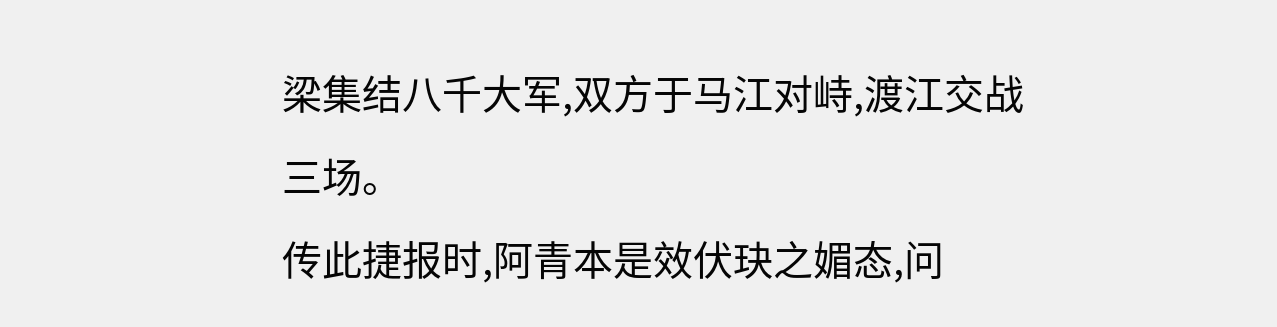梁集结八千大军,双方于马江对峙,渡江交战三场。
传此捷报时,阿青本是效伏玦之媚态,问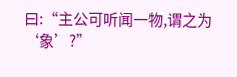曰:“主公可听闻一物,谓之为‘象’?”